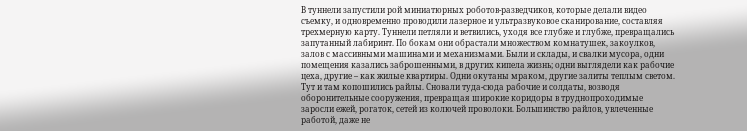В туннели запустили рой миниатюрных роботов-разведчиков, которые делали видео съемку, и одновременно проводили лазерное и ультразвуковое сканирование, составляя трехмерную карту. Туннели петляли и ветвились, уходя все глубже и глубже, превращались запутанный лабиринт. По бокам они обрастали множеством комнатушек, закоулков, залов с массивными машинами и механизмами. Были и склады, и свалки мусора, одни помещения казались заброшенными, в других кипела жизнь; одни выглядели как рабочие цеха, другие – как жилые квартиры. Одни окутаны мраком, другие залиты теплым светом. Тут и там копошились райлы. Сновали туда-сюда рабочие и солдаты, возводя оборонительные сооружения, превращая широкие коридоры в труднопроходимые заросли ежей, рогаток, сетей из колючей проволоки. Большинство райлов, увлеченные работой, даже не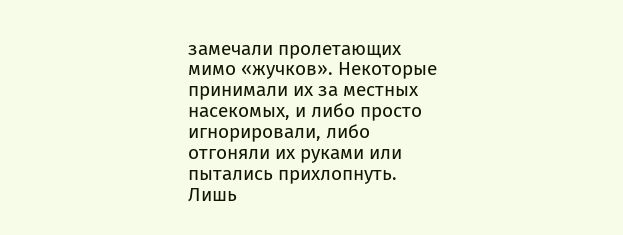замечали пролетающих мимо «жучков». Некоторые принимали их за местных насекомых, и либо просто игнорировали, либо отгоняли их руками или пытались прихлопнуть. Лишь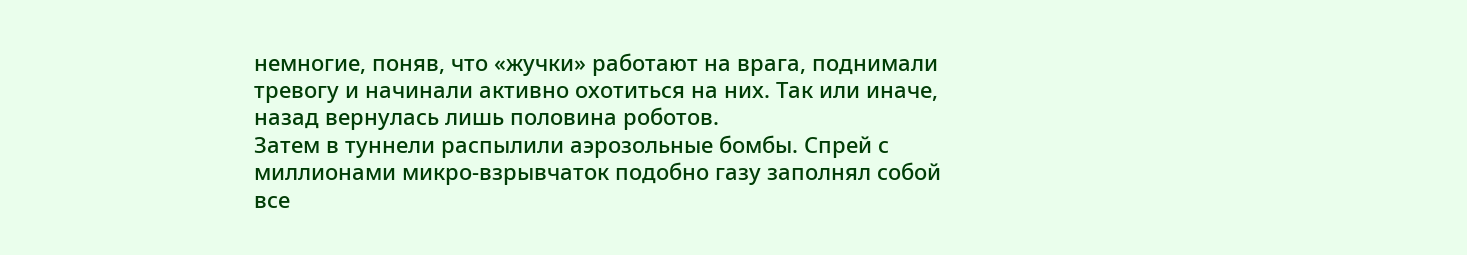немногие, поняв, что «жучки» работают на врага, поднимали тревогу и начинали активно охотиться на них. Так или иначе, назад вернулась лишь половина роботов.
Затем в туннели распылили аэрозольные бомбы. Спрей с миллионами микро-взрывчаток подобно газу заполнял собой все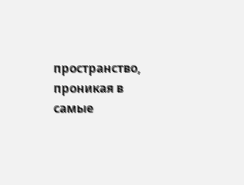пространство, проникая в самые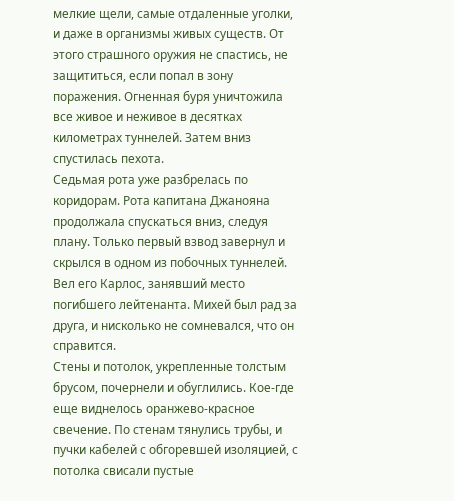мелкие щели, самые отдаленные уголки, и даже в организмы живых существ. От этого страшного оружия не спастись, не защититься, если попал в зону поражения. Огненная буря уничтожила все живое и неживое в десятках километрах туннелей. Затем вниз спустилась пехота.
Седьмая рота уже разбрелась по коридорам. Рота капитана Джанояна продолжала спускаться вниз, следуя плану. Только первый взвод завернул и скрылся в одном из побочных туннелей. Вел его Карлос, занявший место погибшего лейтенанта. Михей был рад за друга, и нисколько не сомневался, что он справится.
Стены и потолок, укрепленные толстым брусом, почернели и обуглились. Кое-где еще виднелось оранжево-красное свечение. По стенам тянулись трубы, и пучки кабелей с обгоревшей изоляцией, с потолка свисали пустые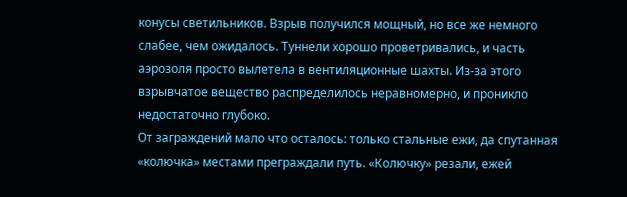конусы светильников. Взрыв получился мощный, но все же немного слабее, чем ожидалось. Туннели хорошо проветривались, и часть аэрозоля просто вылетела в вентиляционные шахты. Из-за этого взрывчатое вещество распределилось неравномерно, и проникло недостаточно глубоко.
От заграждений мало что осталось: только стальные ежи, да спутанная «колючка» местами преграждали путь. «Колючку» резали, ежей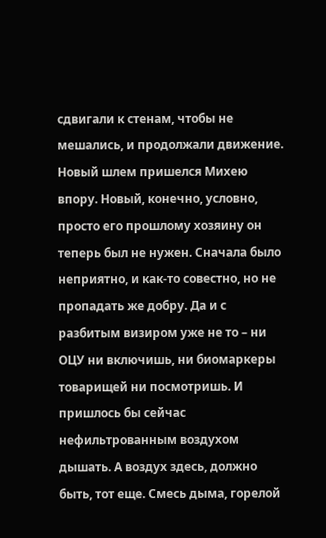сдвигали к стенам, чтобы не мешались, и продолжали движение.
Новый шлем пришелся Михею впору. Новый, конечно, условно, просто его прошлому хозяину он теперь был не нужен. Сначала было неприятно, и как-то совестно, но не пропадать же добру. Да и с разбитым визиром уже не то – ни ОЦУ ни включишь, ни биомаркеры товарищей ни посмотришь. И пришлось бы сейчас нефильтрованным воздухом дышать. А воздух здесь, должно быть, тот еще. Смесь дыма, горелой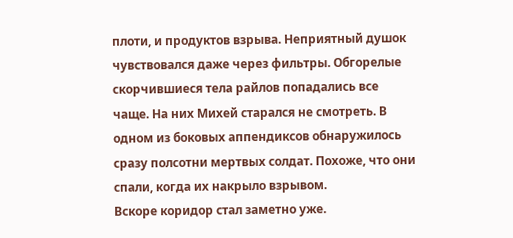плоти, и продуктов взрыва. Неприятный душок чувствовался даже через фильтры. Обгорелые скорчившиеся тела райлов попадались все чаще. На них Михей старался не смотреть. В одном из боковых аппендиксов обнаружилось сразу полсотни мертвых солдат. Похоже, что они спали, когда их накрыло взрывом.
Вскоре коридор стал заметно уже.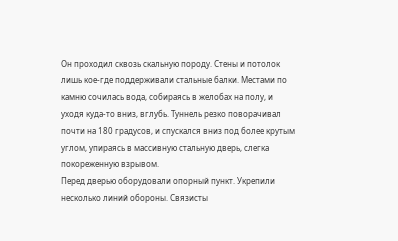Он проходил сквозь скальную породу. Стены и потолок лишь кое-где поддерживали стальные балки. Местами по камню сочилась вода, собираясь в желобах на полу, и уходя куда-то вниз, вглубь. Туннель резко поворачивал почти на 180 градусов, и спускался вниз под более крутым углом, упираясь в массивную стальную дверь, слегка покореженную взрывом.
Перед дверью оборудовали опорный пункт. Укрепили несколько линий обороны. Связисты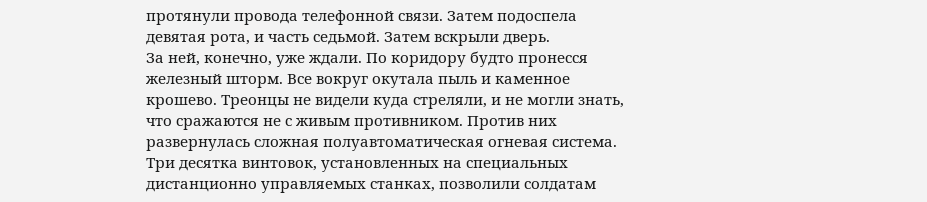протянули провода телефонной связи. Затем подоспела девятая рота, и часть седьмой. Затем вскрыли дверь.
За ней, конечно, уже ждали. По коридору будто пронесся железный шторм. Все вокруг окутала пыль и каменное крошево. Треонцы не видели куда стреляли, и не могли знать, что сражаются не с живым противником. Против них развернулась сложная полуавтоматическая огневая система. Три десятка винтовок, установленных на специальных дистанционно управляемых станках, позволили солдатам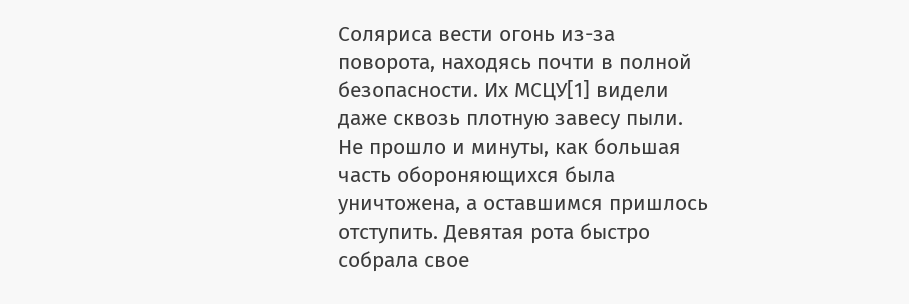Соляриса вести огонь из-за поворота, находясь почти в полной безопасности. Их МСЦУ[1] видели даже сквозь плотную завесу пыли.
Не прошло и минуты, как большая часть обороняющихся была уничтожена, а оставшимся пришлось отступить. Девятая рота быстро собрала свое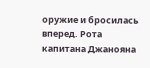оружие и бросилась вперед. Рота капитана Джанояна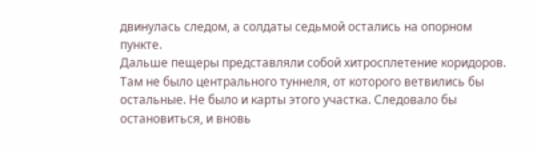двинулась следом, а солдаты седьмой остались на опорном пункте.
Дальше пещеры представляли собой хитросплетение коридоров. Там не было центрального туннеля, от которого ветвились бы остальные. Не было и карты этого участка. Следовало бы остановиться, и вновь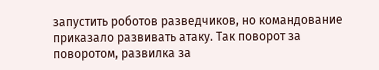запустить роботов разведчиков, но командование приказало развивать атаку. Так поворот за поворотом, развилка за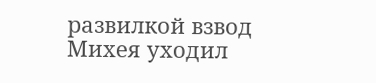развилкой взвод Михея уходил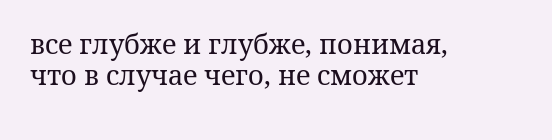все глубже и глубже, понимая, что в случае чего, не сможет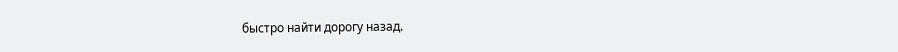быстро найти дорогу назад.